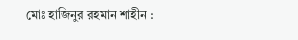মোঃ হাজিনুর রহমান শাহীন :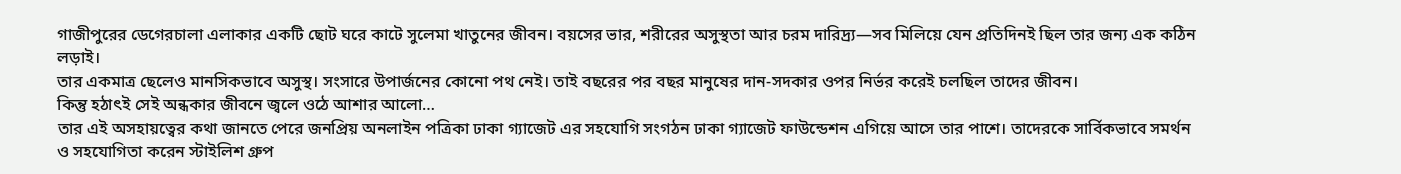গাজীপুরের ডেগেরচালা এলাকার একটি ছোট ঘরে কাটে সুলেমা খাতুনের জীবন। বয়সের ভার, শরীরের অসুস্থতা আর চরম দারিদ্র্য—সব মিলিয়ে যেন প্রতিদিনই ছিল তার জন্য এক কঠিন লড়াই।
তার একমাত্র ছেলেও মানসিকভাবে অসুস্থ। সংসারে উপার্জনের কোনো পথ নেই। তাই বছরের পর বছর মানুষের দান-সদকার ওপর নির্ভর করেই চলছিল তাদের জীবন।
কিন্তু হঠাৎই সেই অন্ধকার জীবনে জ্বলে ওঠে আশার আলো…
তার এই অসহায়ত্বের কথা জানতে পেরে জনপ্রিয় অনলাইন পত্রিকা ঢাকা গ্যাজেট এর সহযোগি সংগঠন ঢাকা গ্যাজেট ফাউন্ডেশন এগিয়ে আসে তার পাশে। তাদেরকে সার্বিকভাবে সমর্থন ও সহযোগিতা করেন স্টাইলিশ গ্রুপ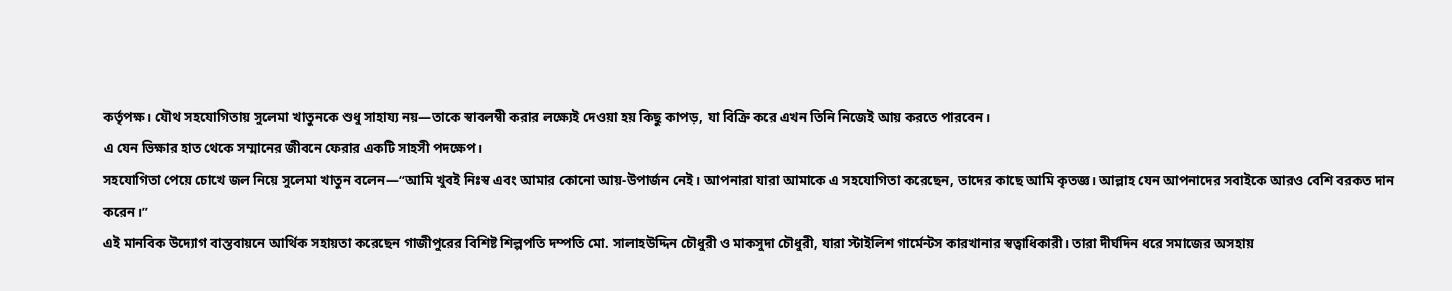কর্তৃপক্ষ। যৌথ সহযোগিতায় সুলেমা খাতুনকে শুধু সাহায্য নয়—তাকে স্বাবলম্বী করার লক্ষ্যেই দেওয়া হয় কিছু কাপড়, যা বিক্রি করে এখন তিনি নিজেই আয় করতে পারবেন।
এ যেন ভিক্ষার হাত থেকে সম্মানের জীবনে ফেরার একটি সাহসী পদক্ষেপ।
সহযোগিতা পেয়ে চোখে জল নিয়ে সুলেমা খাতুন বলেন—“আমি খুবই নিঃস্ব এবং আমার কোনো আয়-উপার্জন নেই। আপনারা যারা আমাকে এ সহযোগিতা করেছেন, তাদের কাছে আমি কৃতজ্ঞ। আল্লাহ যেন আপনাদের সবাইকে আরও বেশি বরকত দান করেন।”
এই মানবিক উদ্যোগ বাস্তবায়নে আর্থিক সহায়তা করেছেন গাজীপুরের বিশিষ্ট শিল্পপতি দম্পতি মো. সালাহউদ্দিন চৌধুরী ও মাকসুদা চৌধুরী, যারা স্টাইলিশ গার্মেন্টস কারখানার স্বত্বাধিকারী। তারা দীর্ঘদিন ধরে সমাজের অসহায়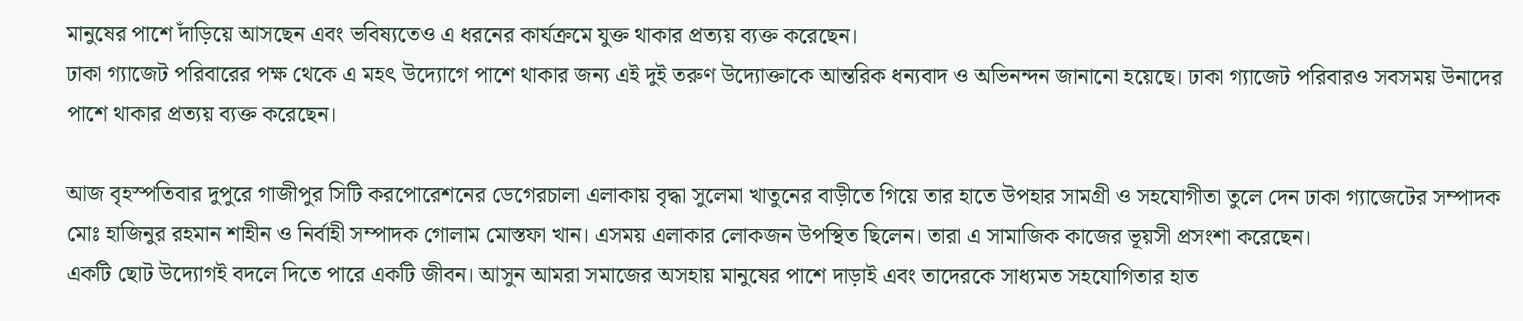মানুষের পাশে দাঁড়িয়ে আসছেন এবং ভবিষ্যতেও এ ধরনের কার্যক্রমে যুক্ত থাকার প্রত্যয় ব্যক্ত করেছেন।
ঢাকা গ্যাজেট পরিবারের পক্ষ থেকে এ মহৎ উদ্যোগে পাশে থাকার জন্য এই দুই তরুণ উদ্যোক্তাকে আন্তরিক ধন্যবাদ ও অভিনন্দন জানানো হয়েছে। ঢাকা গ্যাজেট পরিবারও সবসময় উনাদের পাশে থাকার প্রত্যয় ব্যক্ত করেছেন।

আজ বৃহস্পতিবার দুপুরে গাজীপুর সিটি করপোরেশনের ডেগেরচালা এলাকায় বৃদ্ধা সুলেমা খাতুনের বাড়ীতে গিয়ে তার হাতে উপহার সামগ্রী ও সহযোগীতা তুলে দেন ঢাকা গ্যাজেটের সম্পাদক মোঃ হাজিনুর রহমান শাহীন ও নির্বাহী সম্পাদক গোলাম মোস্তফা খান। এসময় এলাকার লোকজন উপস্থিত ছিলেন। তারা এ সামাজিক কাজের ভূয়সী প্রসংশা করেছেন।
একটি ছোট উদ্যোগই বদলে দিতে পারে একটি জীবন। আসুন আমরা সমাজের অসহায় মানুষের পাশে দাড়াই এবং তাদেরকে সাধ্যমত সহযোগিতার হাত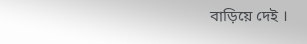বাড়িয়ে দেই ।